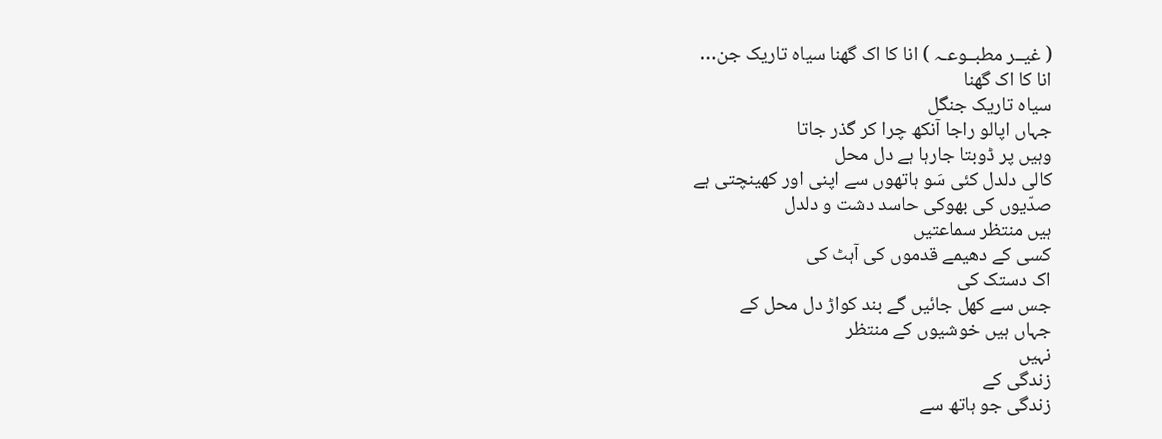( غیــر مطبــوعـہ ) انا کا اک گھنا سیاہ تاریک جن…
انا کا اک گھنا
سیاہ تاریک جنگل
جہاں اپالو راجا آنکھ چرا کر گذر جاتا
وہیں پر ڈوبتا جارہا ہے دل محل
کالی دلدل کئی سَو ہاتھوں سے اپنی اور کھینچتی ہے
صدّیوں کی بھوکی حاسد دشت و دلدل
ہیں منتظر سماعتیں
کسی کے دھیمے قدموں کی آہٹ کی
اک دستک کی
جس سے کھل جائیں گے بند کواڑ دل محل کے
جہاں ہیں خوشیوں کے منتظر
نہیں
زندگی کے
زندگی جو ہاتھ سے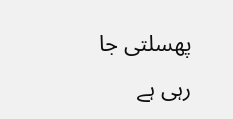پھسلتی جا رہی ہے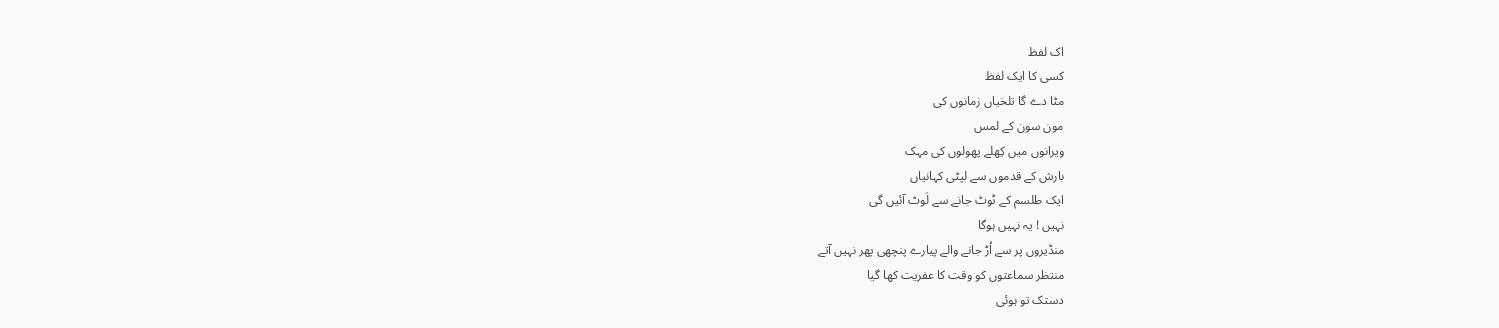اک لفظ
کسی کا ایک لفظ
مٹا دے گا تلخیاں زمانوں کی
مون سون کے لمس
ویرانوں میں کِھلے پھولوں کی مہک
بارش کے قدموں سے لپٹی کہانیاں
ایک طلسم کے ٹوٹ جانے سے لَوٹ آئیں گی
نہیں ! یہ نہیں ہوگا
منڈیروں پر سے اُڑ جانے والے پیارے پنچھی پھر نہیں آتے
منتظر سماعتوں کو وقت کا عفریت کھا گیا
دستک تو ہوئی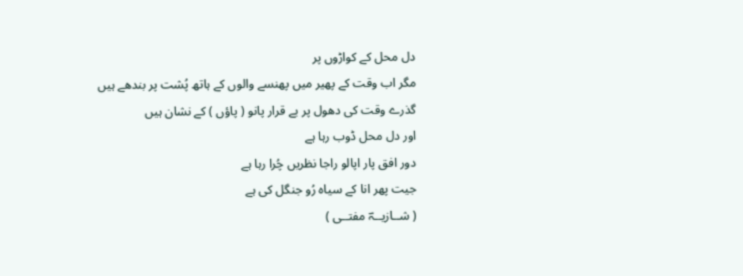دل محل کے کواڑوں پر
مگر اب وقت کے پھیر میں پھنسے والوں کے ہاتھ پُشت پر بندھے ہیں
گذرے وقت کی دھول پر بے قرار پانو ( پاؤں ) کے نشان ہیں
اور دل محل ڈوب رہا ہے
دور افق پار اپالو راجا نظریں چُرا رہا ہے
جیت پھر انا کے سیاہ رُو جنگل کی ہے
( شــازیــہؔ مفتــی )